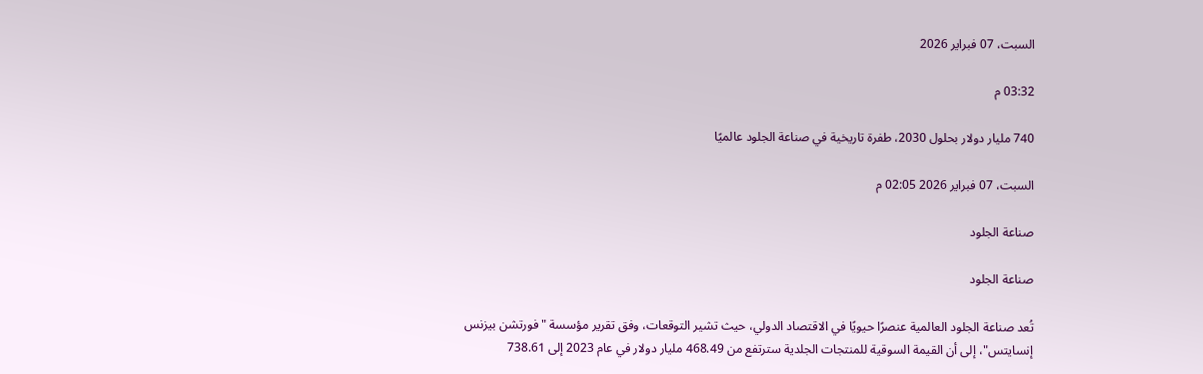السبت، 07 فبراير 2026

03:32 م

740 مليار دولار بحلول 2030، طفرة تاريخية في صناعة الجلود عالميًا

السبت، 07 فبراير 2026 02:05 م

صناعة الجلود

صناعة الجلود

تُعد صناعة الجلود العالمية عنصرًا حيويًا في الاقتصاد الدولي، حيث تشير التوقعات، وفق تقرير مؤسسة "فورتشن بيزنس إنسايتس"، إلى أن القيمة السوقية للمنتجات الجلدية سترتفع من 468.49 مليار دولار في عام 2023 إلى 738.61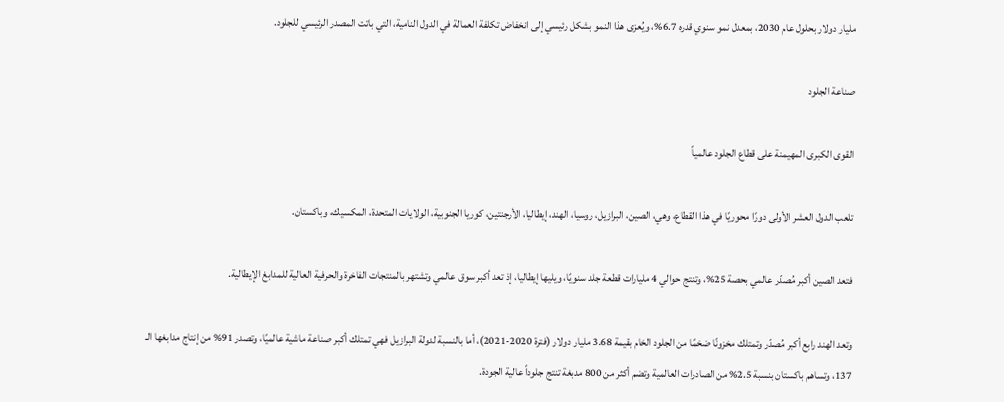مليار دولار بحلول عام 2030، بمعدل نمو سنوي قدره 6.7%، ويُعزى هذا النمو بشكل رئيسي إلى انخفاض تكلفة العمالة في الدول النامية، التي باتت المصدر الرئيسي للجلود.

صناعة الجلود

القوى الكبرى المهيمنة على قطاع الجلود عالمياً

تلعب الدول العشر الأولى دورًا محوريًا في هذا القطاع، وهي، الصين، البرازيل، روسيا، الهند، إيطاليا، الأرجنتين، كوريا الجنوبية، الولايات المتحدة، المكسيك، وباكستان.

فتعد الصين أكبر مُصدّر عالمي بحصة 25%، وتنتج حوالي 4 مليارات قطعة جلد سنويًا، ويليها إيطاليا، إذ تعد أكبر سوق عالمي وتشتهر بالمنتجات الفاخرة والحرفية العالية للمدابغ الإيطالية.

وتعد الهند رابع أكبر مُصدّر وتمتلك مخزونًا ضخمًا من الجلود الخام بقيمة 3.68 مليار دولار (فترة 2020-2021)، أما بالنسبة لدولة البرازيل فهي تمتلك أكبر صناعة ماشية عالميًا، وتصدر 91% من إنتاج مدابغها الـ 137، وتساهم باكستان بنسبة 2.5% من الصادرات العالمية وتضم أكثر من 800 مدبغة تنتج جلوداً عالية الجودة.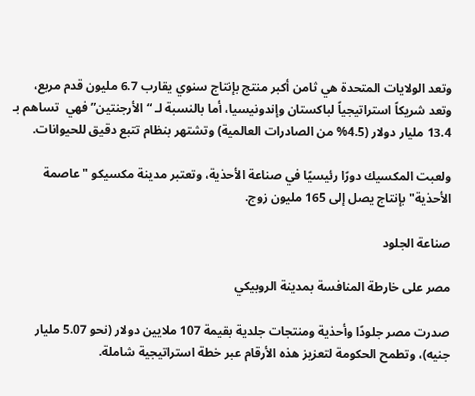وتعد الولايات المتحدة هي ثامن أكبر منتج بإنتاج سنوي يقارب 6.7 مليون قدم مربع، وتعد شريكاً استراتيجياً لباكستان وإندونيسيا، أما بالنسبة لـ “الأرجنتين” فهي  تساهم بـ 13.4 مليار دولار (4.5% من الصادرات العالمية) وتشتهر بنظام تتبع دقيق للحيوانات.

ولعبت المكسيك دورًا رئيسيًا في صناعة الأحذية، وتعتبر مدينة مكسيكو "عاصمة الأحذية" بإنتاج يصل إلى 165 مليون زوج.

صناعة الجلود

مصر على خارطة المنافسة بمدينة الروبيكي

صدرت مصر جلودًا وأحذية ومنتجات جلدية بقيمة 107 ملايين دولار (نحو 5.07 مليار جنيه)، وتطمح الحكومة لتعزيز هذه الأرقام عبر خطة استراتيجية شاملة.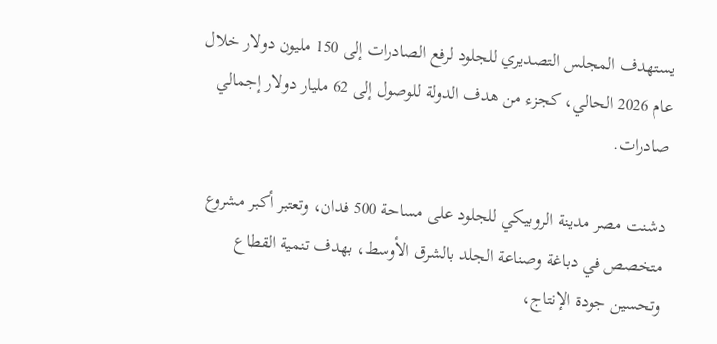يستهدف المجلس التصديري للجلود لرفع الصادرات إلى 150 مليون دولار خلال عام 2026 الحالي، كجزء من هدف الدولة للوصول إلى 62 مليار دولار إجمالي صادرات.

دشنت مصر مدينة الروبيكي للجلود على مساحة 500 فدان، وتعتبر أكبر مشروع متخصص في دباغة وصناعة الجلد بالشرق الأوسط، بهدف تنمية القطاع وتحسين جودة الإنتاج،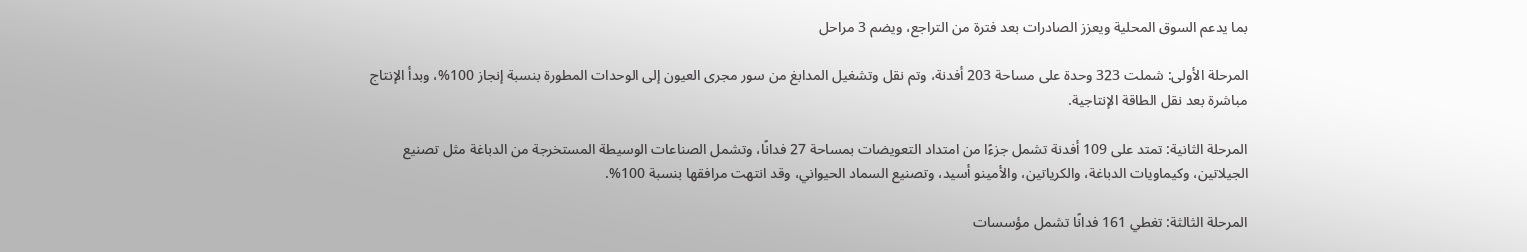بما يدعم السوق المحلية ويعزز الصادرات بعد فترة من التراجع، ويضم 3 مراحل

المرحلة الأولى: شملت 323 وحدة على مساحة 203 أفدنة، وتم نقل وتشغيل المدابغ من سور مجرى العيون إلى الوحدات المطورة بنسبة إنجاز 100%، وبدأ الإنتاج مباشرة بعد نقل الطاقة الإنتاجية.

المرحلة الثانية: تمتد على 109 أفدنة تشمل جزءًا من امتداد التعويضات بمساحة 27 فدانًا، وتشمل الصناعات الوسيطة المستخرجة من الدباغة مثل تصنيع الجيلاتين، وكيماويات الدباغة، والكرياتين، والأمينو أسيد، وتصنيع السماد الحيواني، وقد انتهت مرافقها بنسبة 100%.

المرحلة الثالثة: تغطي 161 فدانًا تشمل مؤسسات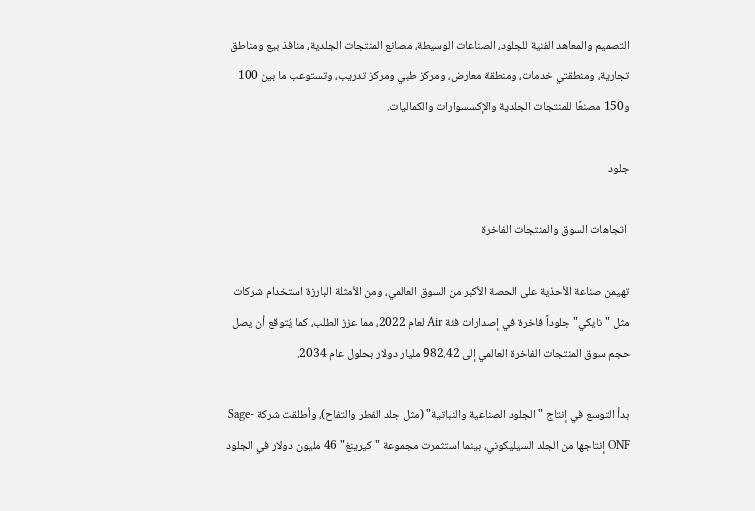التصميم والمعاهد الفنية للجلود، الصناعات الوسيطة، مصانع المنتجات الجلدية، منافذ بيع ومناطق تجارية، ومنطقتي خدمات، ومنطقة معارض، ومركز طبي ومركز تدريب، وتستوعب ما بين 100 و150 مصنعًا للمنتجات الجلدية والإكسسوارات والكماليات.

جلود

 اتجاهات السوق والمنتجات الفاخرة

تهيمن صناعة الأحذية على الحصة الأكبر من السوق العالمي، ومن الأمثلة البارزة استخدام شركات مثل "نايكي" جلوداً فاخرة في إصدارات فئة Air لعام 2022، مما عزز الطلب، كما يُتوقع أن يصل حجم سوق المنتجات الفاخرة العالمي إلى 982.42 مليار دولار بحلول عام 2034.

بدأ التوسع في إنتاج "الجلود الصناعية والنباتية" (مثل جلد الفطر والتفاح)، وأطلقت شركة Sage-ONF إنتاجها من الجلد السيليكوني، بينما استثمرت مجموعة "كيرينغ" 46 مليون دولار في الجلود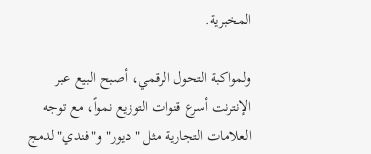المخبرية.

ولمواكبة التحول الرقمي، أصبح البيع عبر الإنترنت أسرع قنوات التوزيع نمواً، مع توجه العلامات التجارية مثل "ديور" و"فندي"لدمج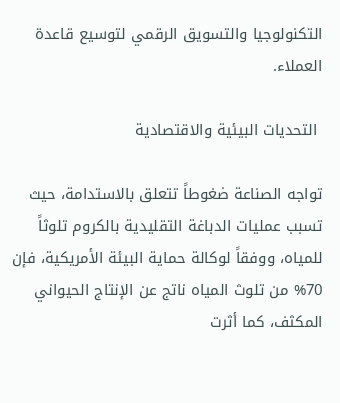التكنولوجيا والتسويق الرقمي لتوسيع قاعدة العملاء.

 التحديات البيئية والاقتصادية

تواجه الصناعة ضغوطاً تتعلق بالاستدامة، حيث تسبب عمليات الدباغة التقليدية بالكروم تلوثاً للمياه، ووفقاً لوكالة حماية البيئة الأمريكية، فإن 70% من تلوث المياه ناتج عن الإنتاج الحيواني المكثف، كما أثرت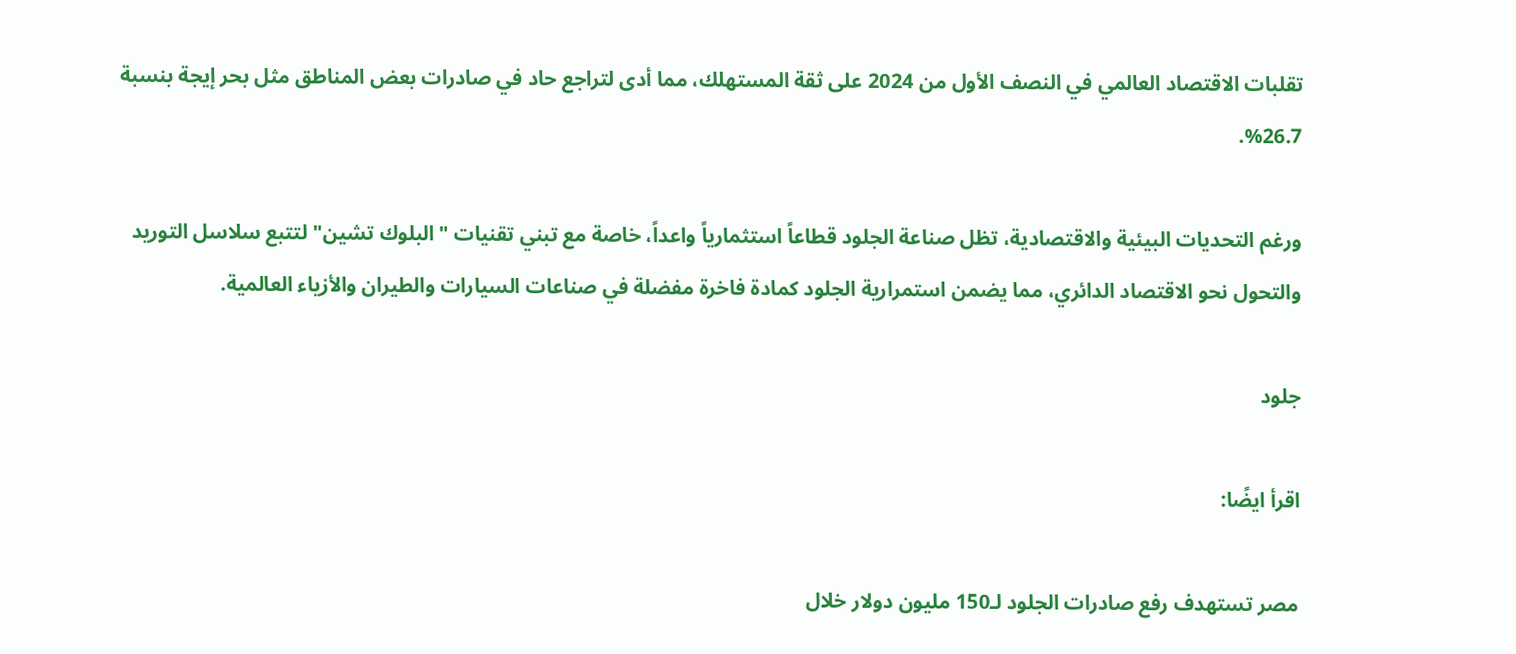تقلبات الاقتصاد العالمي في النصف الأول من 2024 على ثقة المستهلك، مما أدى لتراجع حاد في صادرات بعض المناطق مثل بحر إيجة بنسبة 26.7%.

ورغم التحديات البيئية والاقتصادية، تظل صناعة الجلود قطاعاً استثمارياً واعداً، خاصة مع تبني تقنيات "البلوك تشين" لتتبع سلاسل التوريد والتحول نحو الاقتصاد الدائري، مما يضمن استمرارية الجلود كمادة فاخرة مفضلة في صناعات السيارات والطيران والأزياء العالمية.

جلود

اقرأ ايضًا:

مصر تستهدف رفع صادرات الجلود لـ150 مليون دولار خلال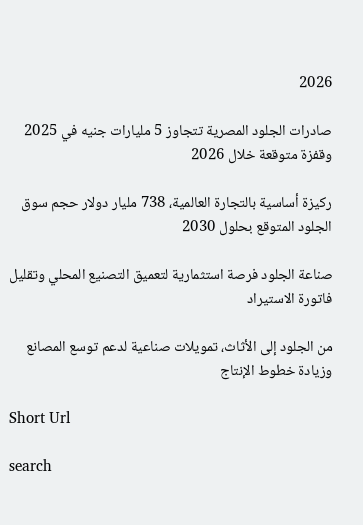2026

صادرات الجلود المصرية تتجاوز 5 مليارات جنيه في 2025 وقفزة متوقعة خلال 2026

ركيزة أساسية بالتجارة العالمية، 738 مليار دولار حجم سوق الجلود المتوقع بحلول 2030

صناعة الجلود فرصة استثمارية لتعميق التصنيع المحلي وتقليل فاتورة الاستيراد

من الجلود إلى الأثاث، تمويلات صناعية لدعم توسع المصانع وزيادة خطوط الإنتاج

Short Url

search